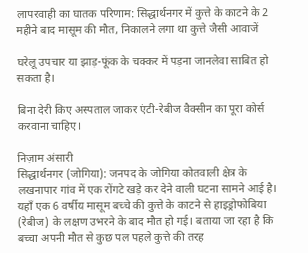लापरवाही का घातक परिणाम: सिद्धार्थनगर में कुत्ते के काटने के 2 महीने बाद मासूम की मौत, निकालने लगा था कुत्ते जैसी आवाजें

घरेलू उपचार या झाड़-फूंक के चक्कर में पड़ना जानलेवा साबित हो सकता है।

बिना देरी किए अस्पताल जाकर एंटी-रेबीज वैक्सीन का पूरा कोर्स करवाना चाहिए।

निज़ाम अंसारी
सिद्धार्थनगर (जोगिया): जनपद के जोगिया कोतवाली क्षेत्र के लखनापार गांव में एक रोंगटे खड़े कर देने वाली घटना सामने आई है। यहाँ एक 6 वर्षीय मासूम बच्चे की कुत्ते के काटने से हाइड्रोफोबिया (रेबीज) के लक्षण उभरने के बाद मौत हो गई। बताया जा रहा है कि बच्चा अपनी मौत से कुछ पल पहले कुत्ते की तरह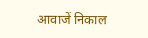आवाजें निकाल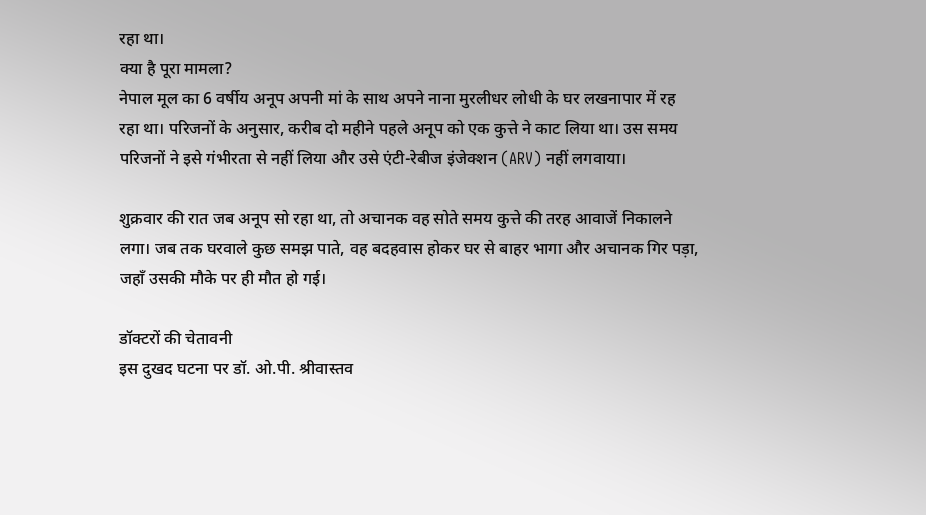रहा था।
क्या है पूरा मामला?
नेपाल मूल का 6 वर्षीय अनूप अपनी मां के साथ अपने नाना मुरलीधर लोधी के घर लखनापार में रह रहा था। परिजनों के अनुसार, करीब दो महीने पहले अनूप को एक कुत्ते ने काट लिया था। उस समय परिजनों ने इसे गंभीरता से नहीं लिया और उसे एंटी-रेबीज इंजेक्शन (ARV) नहीं लगवाया।

शुक्रवार की रात जब अनूप सो रहा था, तो अचानक वह सोते समय कुत्ते की तरह आवाजें निकालने लगा। जब तक घरवाले कुछ समझ पाते, वह बदहवास होकर घर से बाहर भागा और अचानक गिर पड़ा, जहाँ उसकी मौके पर ही मौत हो गई।

डॉक्टरों की चेतावनी
इस दुखद घटना पर डॉ. ओ.पी. श्रीवास्तव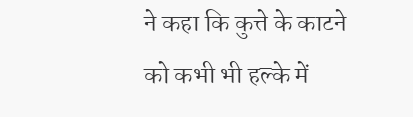ने कहा कि कुत्ते के काटने को कभी भी हल्के में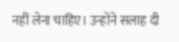नहीं लेना चाहिए। उन्होंने सलाह दी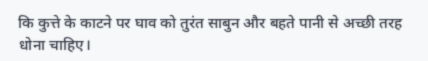कि कुत्ते के काटने पर घाव को तुरंत साबुन और बहते पानी से अच्छी तरह धोना चाहिए।